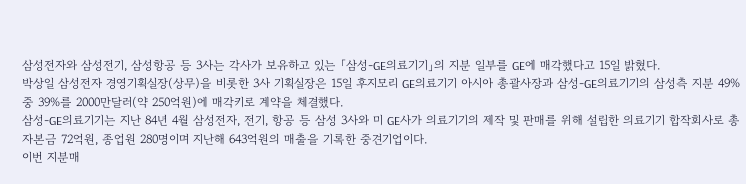삼성전자와 삼성전기, 삼성항공 등 3사는 각사가 보유하고 있는 「삼성-GE의료기기」의 지분 일부를 GE에 매각했다고 15일 밝혔다.
박상일 삼성전자 경영기획실장(상무)을 비롯한 3사 기획실장은 15일 후지모리 GE의료기기 아시아 총괄사장과 삼성-GE의료기기의 삼성측 지분 49% 중 39%를 2000만달러(약 250억원)에 매각키로 계약을 체결했다.
삼성-GE의료기기는 지난 84년 4월 삼성전자, 전기, 항공 등 삼성 3사와 미 GE사가 의료기기의 제작 및 판매를 위해 설립한 의료기기 합작회사로 총자본금 72억원, 종업원 280명이며 지난해 643억원의 매출을 기록한 중견기업이다.
이번 지분매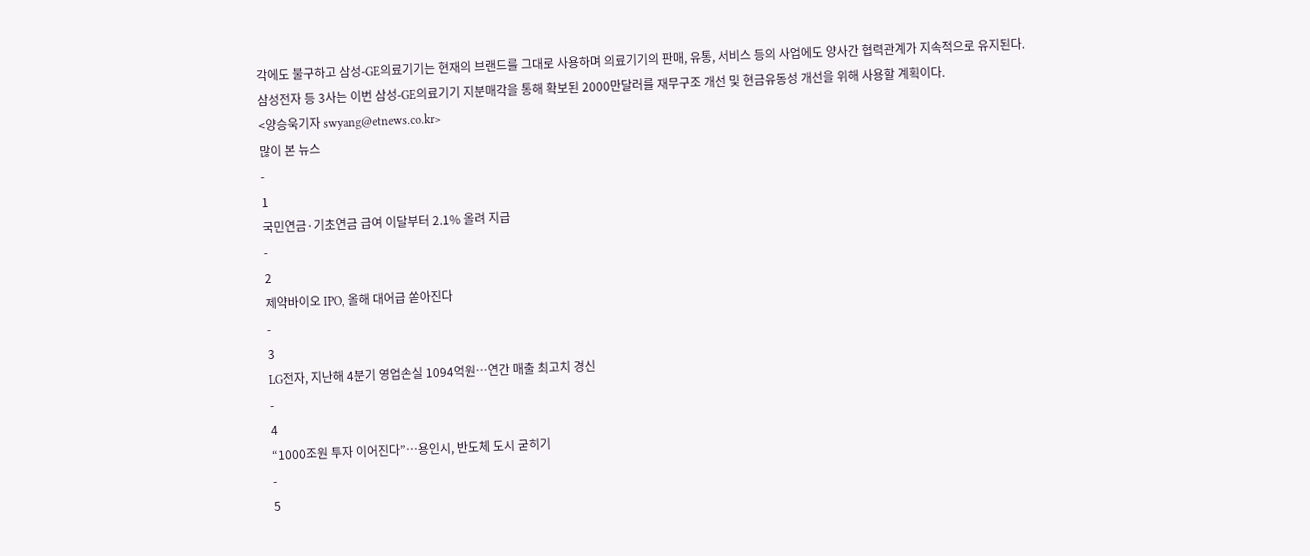각에도 불구하고 삼성-GE의료기기는 현재의 브랜드를 그대로 사용하며 의료기기의 판매, 유통, 서비스 등의 사업에도 양사간 협력관계가 지속적으로 유지된다.
삼성전자 등 3사는 이번 삼성-GE의료기기 지분매각을 통해 확보된 2000만달러를 재무구조 개선 및 현금유동성 개선을 위해 사용할 계획이다.
<양승욱기자 swyang@etnews.co.kr>
많이 본 뉴스
-
1
국민연금·기초연금 급여 이달부터 2.1% 올려 지급
-
2
제약바이오 IPO, 올해 대어급 쏟아진다
-
3
LG전자, 지난해 4분기 영업손실 1094억원…연간 매출 최고치 경신
-
4
“1000조원 투자 이어진다”…용인시, 반도체 도시 굳히기
-
5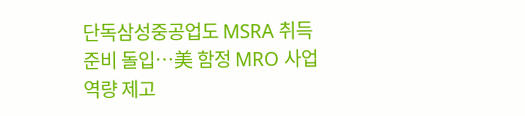단독삼성중공업도 MSRA 취득 준비 돌입…美 함정 MRO 사업 역량 제고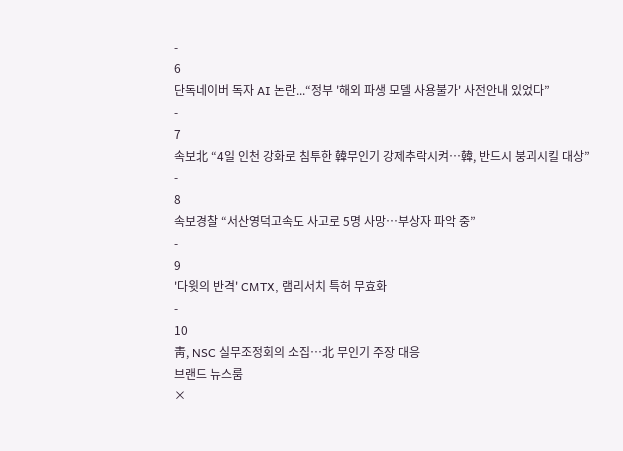-
6
단독네이버 독자 AI 논란...“정부 '해외 파생 모델 사용불가' 사전안내 있었다”
-
7
속보北 “4일 인천 강화로 침투한 韓무인기 강제추락시켜…韓, 반드시 붕괴시킬 대상”
-
8
속보경찰 “서산영덕고속도 사고로 5명 사망…부상자 파악 중”
-
9
'다윗의 반격' CMTX, 램리서치 특허 무효화
-
10
靑, NSC 실무조정회의 소집…北 무인기 주장 대응
브랜드 뉴스룸
×